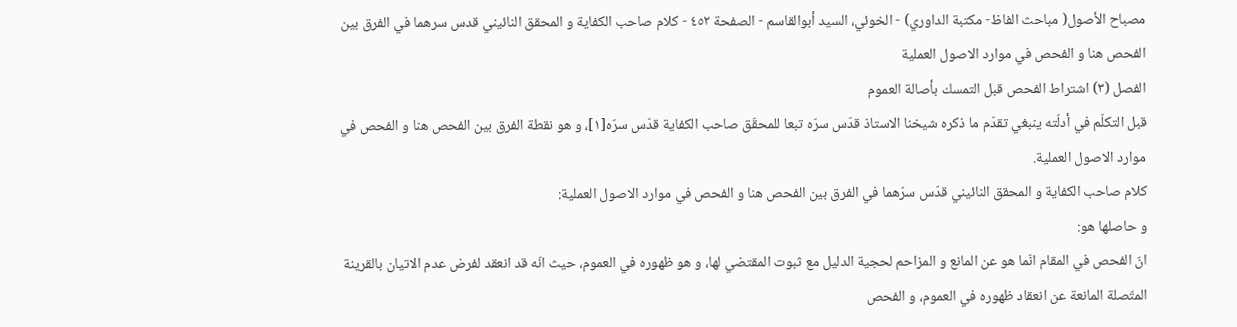مصباح الأصول( مباحث الفاظ- مكتبة الداوري) - الخوئي، السيد أبوالقاسم - الصفحة ٤٥٢ - كلام صاحب الكفاية و المحقق النائيني قدس سرهما في الفرق بين الفحص هنا و الفحص في موارد الاصول العملية
الفصل (٣) اشتراط الفحص قبل التمسك بأصالة العموم
قبل التكلّم في أدلّته ينبغي تقدّم ما ذكره شيخنا الاستاذ قدّس سرّه تبعا للمحقّق صاحب الكفاية قدّس سرّه[١]، و هو نقطة الفرق بين الفحص هنا و الفحص في موارد الاصول العملية.
كلام صاحب الكفاية و المحقق النائيني قدّس سرّهما في الفرق بين الفحص هنا و الفحص في موارد الاصول العملية:
و حاصلها هو:
انّ الفحص في المقام انّما هو عن المانع و المزاحم لحجية الدليل مع ثبوت المقتضي لها، و هو ظهوره في العموم، حيث انّه قد انعقد لفرض عدم الاتيان بالقرينة المتّصلة المانعة عن انعقاد ظهوره في العموم، و الفحص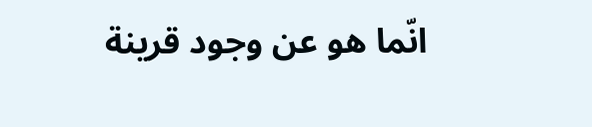انّما هو عن وجود قرينة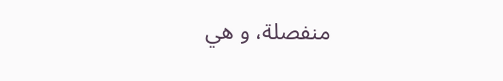منفصلة، و هي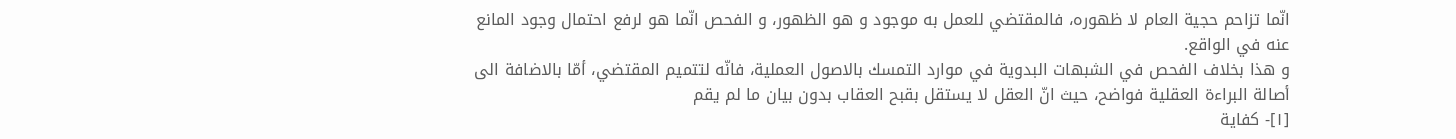انّما تزاحم حجية العام لا ظهوره، فالمقتضي للعمل به موجود و هو الظهور، و الفحص انّما هو لرفع احتمال وجود المانع عنه في الواقع.
و هذا بخلاف الفحص في الشبهات البدوية في موارد التمسك بالاصول العملية، فانّه لتتميم المقتضي، أمّا بالاضافة الى أصالة البراءة العقلية فواضح، حيث انّ العقل لا يستقل بقبح العقاب بدون بيان ما لم يقم
[١]- كفاية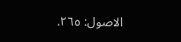الاصول: ٢٦٥.